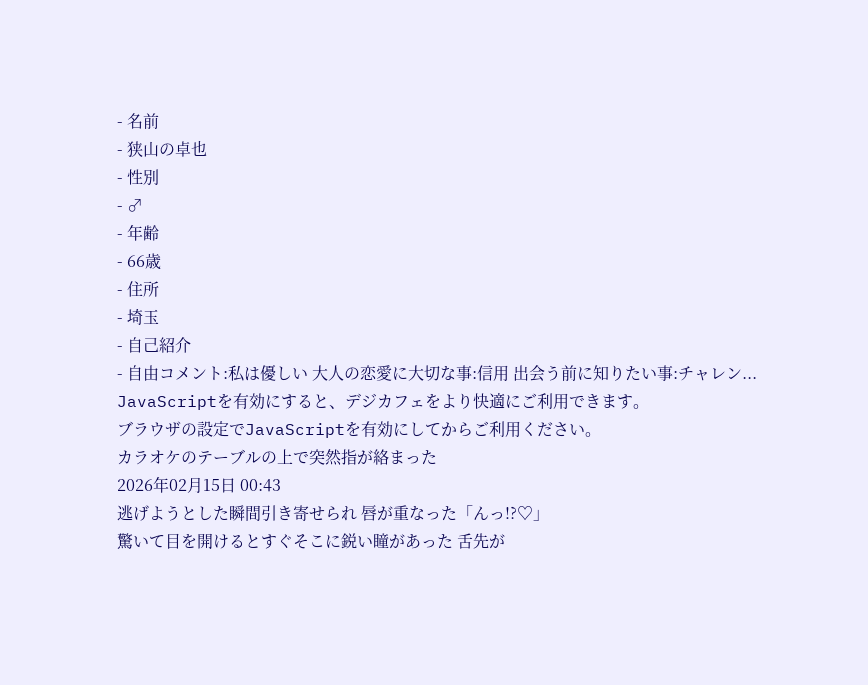- 名前
- 狭山の卓也
- 性別
- ♂
- 年齢
- 66歳
- 住所
- 埼玉
- 自己紹介
- 自由コメント:私は優しい 大人の恋愛に大切な事:信用 出会う前に知りたい事:チャレン...
JavaScriptを有効にすると、デジカフェをより快適にご利用できます。
ブラウザの設定でJavaScriptを有効にしてからご利用ください。
カラオケのテーブルの上で突然指が絡まった
2026年02月15日 00:43
逃げようとした瞬間引き寄せられ 唇が重なった「んっ!?♡」
驚いて目を開けるとすぐそこに鋭い瞳があった 舌先が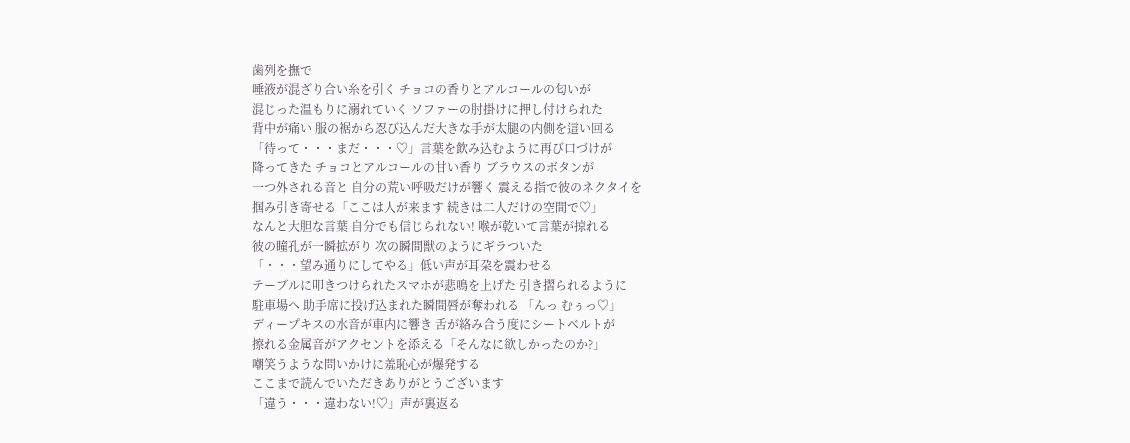歯列を撫で
唾液が混ざり合い糸を引く チョコの香りとアルコールの匂いが
混じった温もりに溺れていく ソファーの肘掛けに押し付けられた
背中が痛い 服の裾から忍び込んだ大きな手が太腿の内側を這い回る
「待って・・・まだ・・・♡」言葉を飲み込むように再び口づけが
降ってきた チョコとアルコールの甘い香り ブラウスのボタンが
一つ外される音と 自分の荒い呼吸だけが響く 震える指で彼のネクタイを
掴み引き寄せる「ここは人が来ます 続きは二人だけの空間で♡」
なんと大胆な言葉 自分でも信じられない! 喉が乾いて言葉が掠れる
彼の瞳孔が一瞬拡がり 次の瞬間獣のようにギラついた
「・・・望み通りにしてやる」低い声が耳朶を震わせる
テーブルに叩きつけられたスマホが悲鳴を上げた 引き摺られるように
駐車場へ 助手席に投げ込まれた瞬間唇が奪われる 「んっ むぅっ♡」
ディープキスの水音が車内に響き 舌が絡み合う度にシートベルトが
擦れる金属音がアクセントを添える「そんなに欲しかったのか?」
嘲笑うような問いかけに羞恥心が爆発する
ここまで読んでいただきありがとうございます
「違う・・・違わない!♡」声が裏返る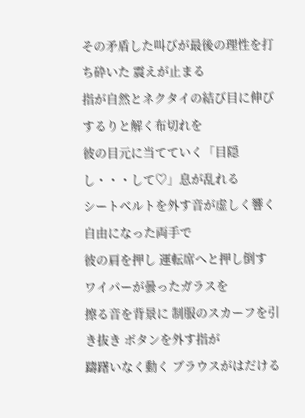その矛盾した叫びが最後の理性を打ち砕いた 震えが止まる
指が自然とネクタイの結び目に伸び するりと解く布切れを
彼の目元に当てていく「目隠し・・・して♡」息が乱れる
シートベルトを外す音が虚しく響く 自由になった両手で
彼の肩を押し 運転席へと押し倒す ワイパーが曇ったガラスを
擦る音を背景に 制服のスカーフを引き抜き ボタンを外す指が
躊躇いなく動く ブラウスがはだける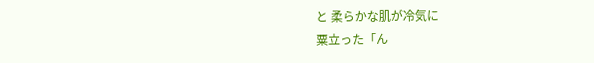と 柔らかな肌が冷気に
粟立った「ん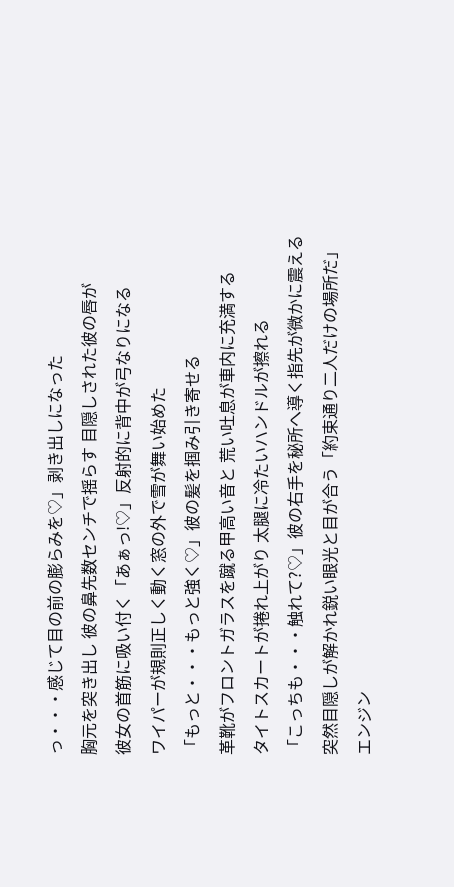っ・・・感じて目の前の膨らみを♡」剥き出しになった
胸元を突き出し 彼の鼻先数センチで揺らす 目隠しされた彼の唇が
彼女の首筋に吸い付く「あぁっ!♡」反射的に背中が弓なりになる
ワイパーが規則正しく動く窓の外で雪が舞い始めた
「もっと・・・もっと強く♡」彼の髪を掴み引き寄せる
革靴がフロントガラスを蹴る甲高い音と 荒い吐息が車内に充満する
タイトスカートが捲れ上がり 太腿に冷たいハンドルが擦れる
「こっちも・・・触れて?♡」彼の右手を秘所へ導く指先が微かに震える
突然目隠しが解かれ鋭い眼光と目が合う「約束通り二人だけの場所だ」
エンジン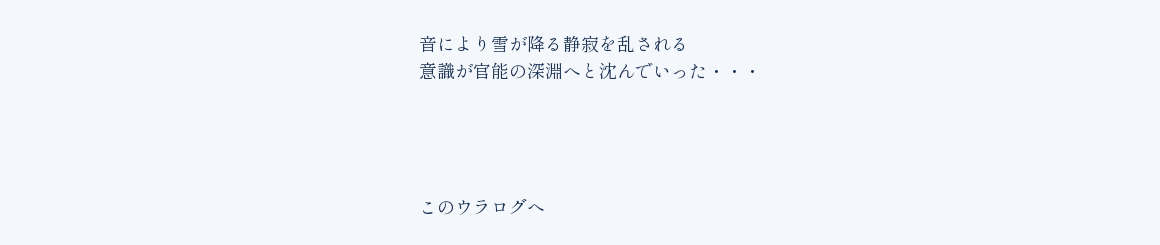音により雪が降る静寂を乱される
意識が官能の深淵へと沈んでいった・・・




このウラログへ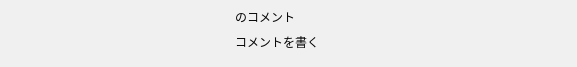のコメント
コメントを書く